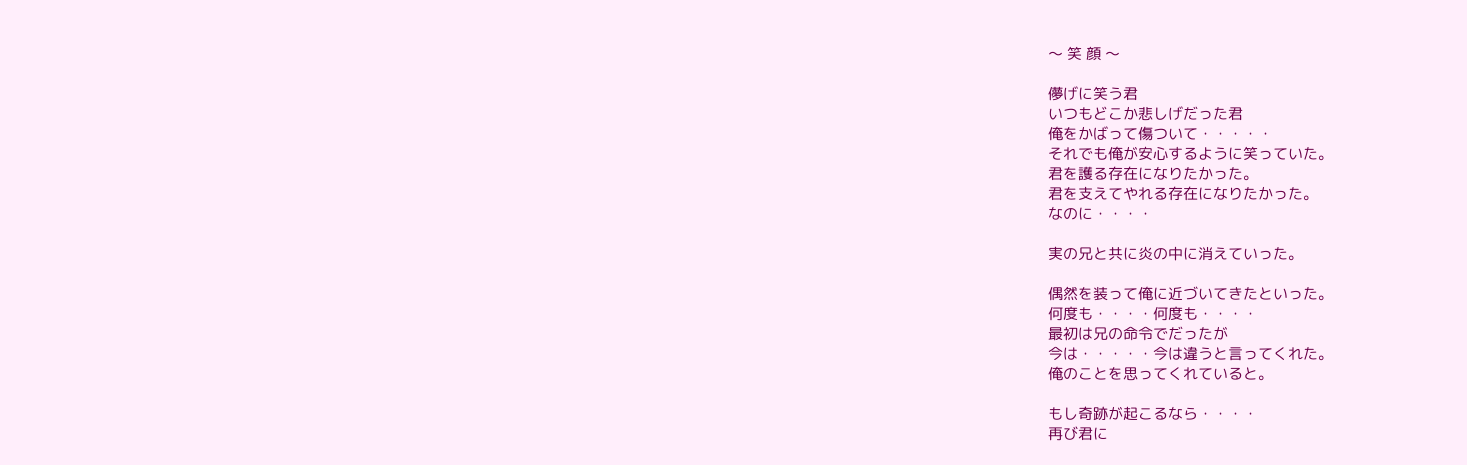〜 笑 顔 〜

儚げに笑う君
いつもどこか悲しげだった君
俺をかばって傷ついて・・・・・
それでも俺が安心するように笑っていた。
君を護る存在になりたかった。
君を支えてやれる存在になりたかった。
なのに・・・・

実の兄と共に炎の中に消えていった。

偶然を装って俺に近づいてきたといった。
何度も・・・・何度も・・・・
最初は兄の命令でだったが
今は・・・・・今は違うと言ってくれた。
俺のことを思ってくれていると。

もし奇跡が起こるなら・・・・
再び君に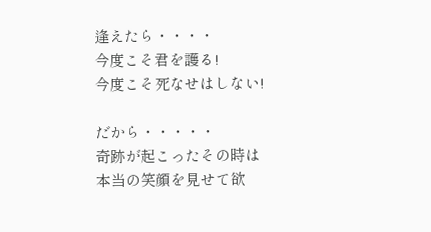逢えたら・・・・
今度こそ君を護る!
今度こそ死なせはしない!

だから・・・・・
奇跡が起こったその時は
本当の笑顔を見せて欲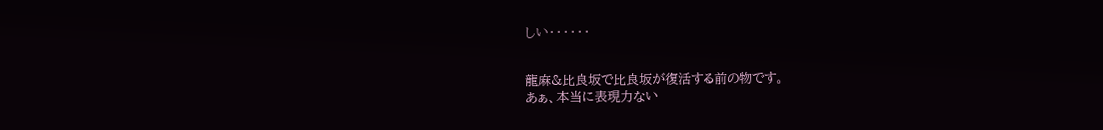しい・・・・・・


龍麻&比良坂で比良坂が復活する前の物です。
あぁ、本当に表現力ない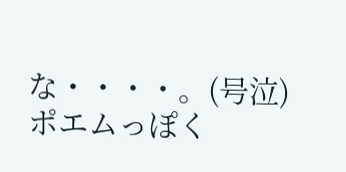な・・・・。(号泣)
ポエムっぽく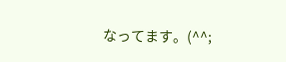なってます。(^^;